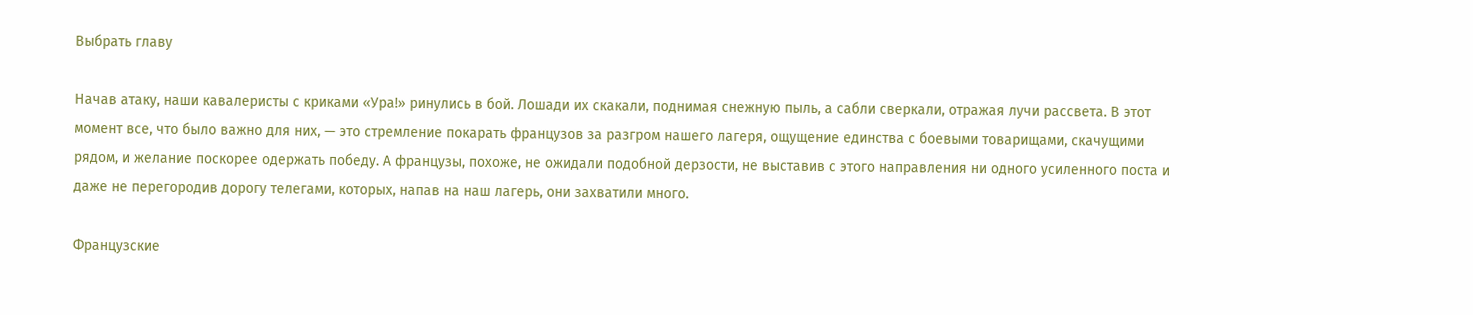Выбрать главу

Начав атаку, наши кавалеристы с криками «Ура!» ринулись в бой. Лошади их скакали, поднимая снежную пыль, а сабли сверкали, отражая лучи рассвета. В этот момент все, что было важно для них, — это стремление покарать французов за разгром нашего лагеря, ощущение единства с боевыми товарищами, скачущими рядом, и желание поскорее одержать победу. А французы, похоже, не ожидали подобной дерзости, не выставив с этого направления ни одного усиленного поста и даже не перегородив дорогу телегами, которых, напав на наш лагерь, они захватили много.

Французские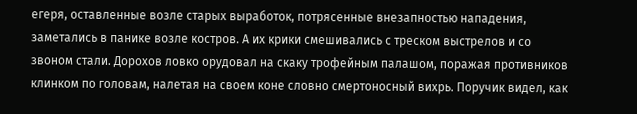егеря, оставленные возле старых выработок, потрясенные внезапностью нападения, заметались в панике возле костров. А их крики смешивались с треском выстрелов и со звоном стали. Дорохов ловко орудовал на скаку трофейным палашом, поражая противников клинком по головам, налетая на своем коне словно смертоносный вихрь. Поручик видел, как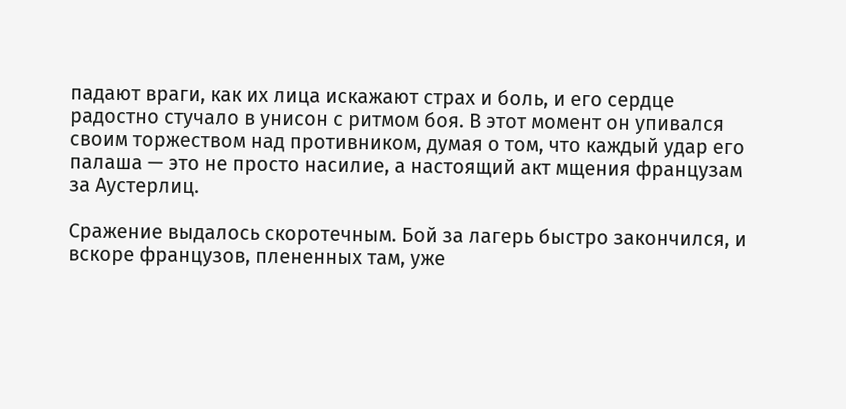падают враги, как их лица искажают страх и боль, и его сердце радостно стучало в унисон с ритмом боя. В этот момент он упивался своим торжеством над противником, думая о том, что каждый удар его палаша — это не просто насилие, а настоящий акт мщения французам за Аустерлиц.

Сражение выдалось скоротечным. Бой за лагерь быстро закончился, и вскоре французов, плененных там, уже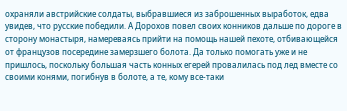охраняли австрийские солдаты, выбравшиеся из заброшенных выработок, едва увидев, что русские победили. А Дорохов повел своих конников дальше по дороге в сторону монастыря, намереваясь прийти на помощь нашей пехоте, отбивающейся от французов посередине замерзшего болота. Да только помогать уже и не пришлось, поскольку большая часть конных егерей провалилась под лед вместе со своими конями, погибнув в болоте, а те, кому все-таки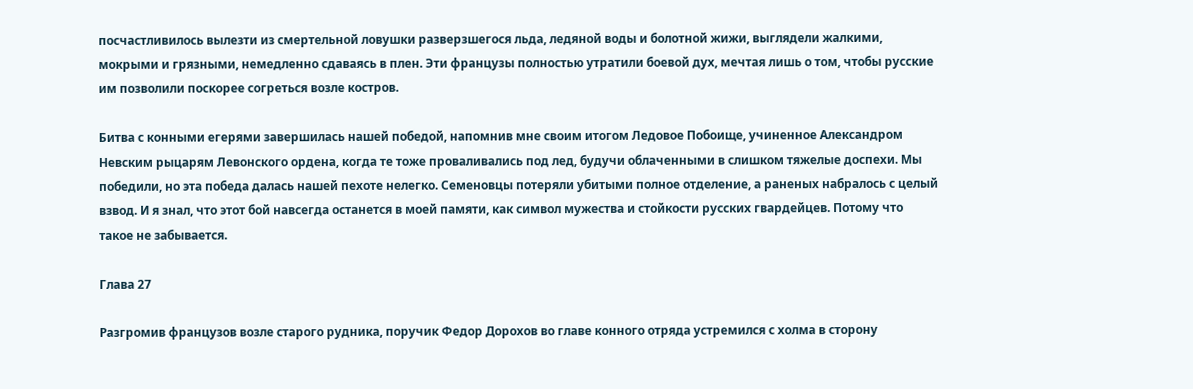посчастливилось вылезти из смертельной ловушки разверзшегося льда, ледяной воды и болотной жижи, выглядели жалкими, мокрыми и грязными, немедленно сдаваясь в плен. Эти французы полностью утратили боевой дух, мечтая лишь о том, чтобы русские им позволили поскорее согреться возле костров.

Битва с конными егерями завершилась нашей победой, напомнив мне своим итогом Ледовое Побоище, учиненное Александром Невским рыцарям Левонского ордена, когда те тоже проваливались под лед, будучи облаченными в слишком тяжелые доспехи. Мы победили, но эта победа далась нашей пехоте нелегко. Семеновцы потеряли убитыми полное отделение, а раненых набралось с целый взвод. И я знал, что этот бой навсегда останется в моей памяти, как символ мужества и стойкости русских гвардейцев. Потому что такое не забывается.

Глава 27

Разгромив французов возле старого рудника, поручик Федор Дорохов во главе конного отряда устремился с холма в сторону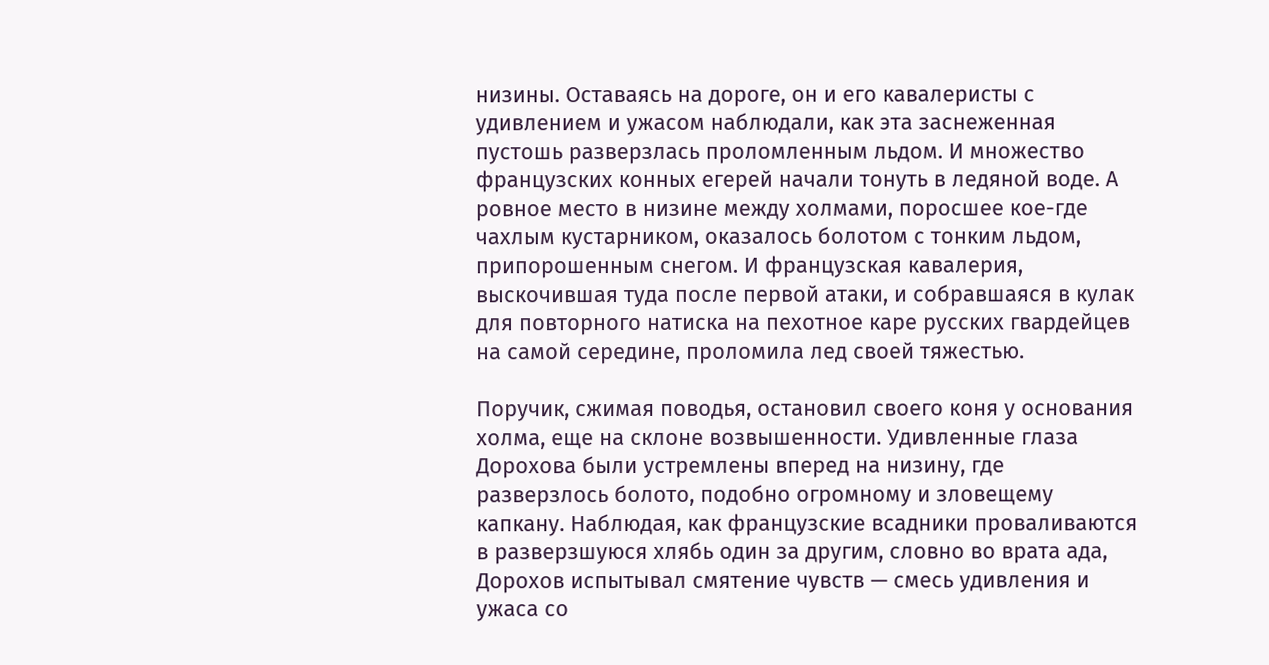низины. Оставаясь на дороге, он и его кавалеристы с удивлением и ужасом наблюдали, как эта заснеженная пустошь разверзлась проломленным льдом. И множество французских конных егерей начали тонуть в ледяной воде. А ровное место в низине между холмами, поросшее кое-где чахлым кустарником, оказалось болотом с тонким льдом, припорошенным снегом. И французская кавалерия, выскочившая туда после первой атаки, и собравшаяся в кулак для повторного натиска на пехотное каре русских гвардейцев на самой середине, проломила лед своей тяжестью.

Поручик, сжимая поводья, остановил своего коня у основания холма, еще на склоне возвышенности. Удивленные глаза Дорохова были устремлены вперед на низину, где разверзлось болото, подобно огромному и зловещему капкану. Наблюдая, как французские всадники проваливаются в разверзшуюся хлябь один за другим, словно во врата ада, Дорохов испытывал смятение чувств — смесь удивления и ужаса со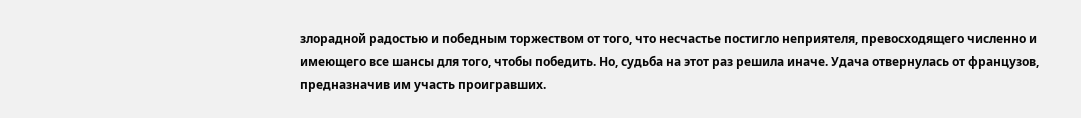злорадной радостью и победным торжеством от того, что несчастье постигло неприятеля, превосходящего численно и имеющего все шансы для того, чтобы победить. Но, судьба на этот раз решила иначе. Удача отвернулась от французов, предназначив им участь проигравших.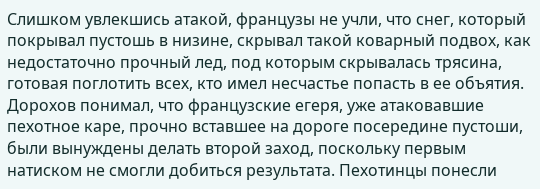Слишком увлекшись атакой, французы не учли, что снег, который покрывал пустошь в низине, скрывал такой коварный подвох, как недостаточно прочный лед, под которым скрывалась трясина, готовая поглотить всех, кто имел несчастье попасть в ее объятия. Дорохов понимал, что французские егеря, уже атаковавшие пехотное каре, прочно вставшее на дороге посередине пустоши, были вынуждены делать второй заход, поскольку первым натиском не смогли добиться результата. Пехотинцы понесли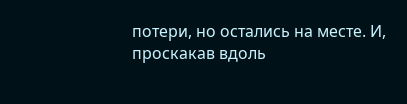потери, но остались на месте. И, проскакав вдоль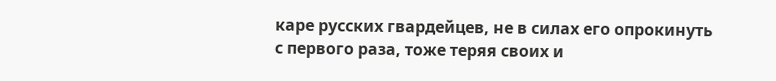каре русских гвардейцев, не в силах его опрокинуть с первого раза, тоже теряя своих и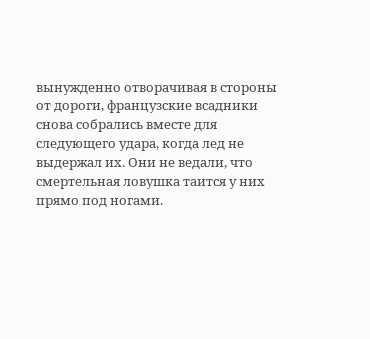вынужденно отворачивая в стороны от дороги, французские всадники снова собрались вместе для следующего удара, когда лед не выдержал их. Они не ведали, что смертельная ловушка таится у них прямо под ногами.